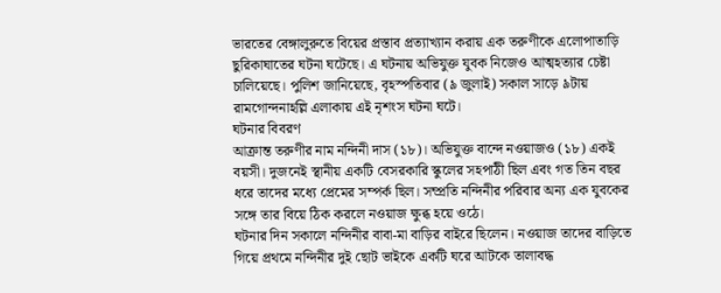ভারতের বেঙ্গালুরুতে বিয়ের প্রস্তাব প্রত্যাখ্যান করায় এক তরুণীকে এলোপাতাড়ি ছুরিকাঘাতের ঘটনা ঘটেছে। এ ঘটনায় অভিযুক্ত যুবক নিজেও আত্মহত্যার চেষ্টা চালিয়েছে। পুলিশ জানিয়েছে, বৃহস্পতিবার (৯ জুলাই) সকাল সাড়ে ৯টায় রামগোন্দনাহল্লি এলাকায় এই নৃশংস ঘটনা ঘটে।
ঘটনার বিবরণ
আক্রান্ত তরুণীর নাম নন্দিনী দাস (১৮)। অভিযুক্ত বান্দে নওয়াজও (১৮) একই বয়সী। দুজনেই স্থানীয় একটি বেসরকারি স্কুলের সহপাঠী ছিল এবং গত তিন বছর ধরে তাদের মধ্যে প্রেমের সম্পর্ক ছিল। সম্প্রতি নন্দিনীর পরিবার অন্য এক যুবকের সঙ্গে তার বিয়ে ঠিক করলে নওয়াজ ক্ষুব্ধ হয়ে ওঠে।
ঘটনার দিন সকালে নন্দিনীর বাবা-মা বাড়ির বাইরে ছিলেন। নওয়াজ তাদের বাড়িতে গিয়ে প্রথমে নন্দিনীর দুই ছোট ভাইকে একটি ঘরে আটকে তালাবদ্ধ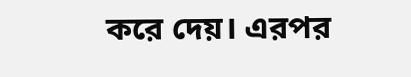করে দেয়। এরপর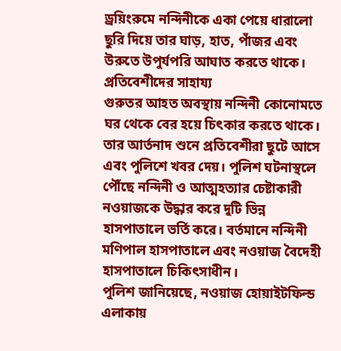ড্রয়িংরুমে নন্দিনীকে একা পেয়ে ধারালো ছুরি দিয়ে তার ঘাড়, হাত, পাঁজর এবং উরুতে উপুর্যপরি আঘাত করতে থাকে।
প্রতিবেশীদের সাহায্য
গুরুতর আহত অবস্থায় নন্দিনী কোনোমতে ঘর থেকে বের হয়ে চিৎকার করতে থাকে। তার আর্তনাদ শুনে প্রতিবেশীরা ছুটে আসে এবং পুলিশে খবর দেয়। পুলিশ ঘটনাস্থলে পৌঁছে নন্দিনী ও আত্মহত্যার চেষ্টাকারী নওয়াজকে উদ্ধার করে দুটি ভিন্ন হাসপাতালে ভর্তি করে। বর্তমানে নন্দিনী মণিপাল হাসপাতালে এবং নওয়াজ বৈদেহী হাসপাতালে চিকিৎসাধীন।
পুলিশ জানিয়েছে, নওয়াজ হোয়াইটফিল্ড এলাকায়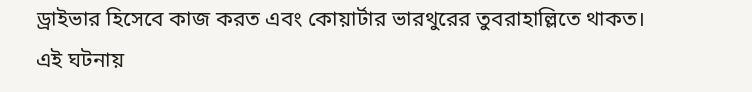ড্রাইভার হিসেবে কাজ করত এবং কোয়ার্টার ভারথুরের তুবরাহাল্লিতে থাকত। এই ঘটনায়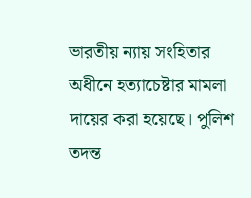ভারতীয় ন্যায় সংহিতার অধীনে হত্যাচেষ্টার মামলা দায়ের করা হয়েছে। পুলিশ তদন্ত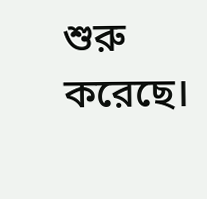শুরু করেছে।